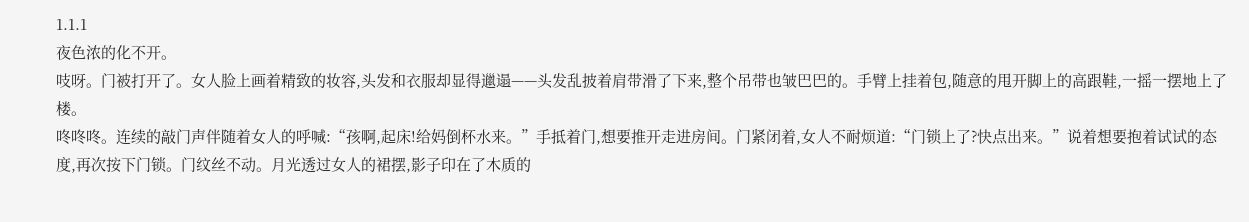1.1.1
夜色浓的化不开。
吱呀。门被打开了。女人脸上画着精致的妆容,头发和衣服却显得邋遢——头发乱披着肩带滑了下来,整个吊带也皱巴巴的。手臂上挂着包,随意的甩开脚上的高跟鞋,一摇一摆地上了楼。
咚咚咚。连续的敲门声伴随着女人的呼喊:“孩啊,起床!给妈倒杯水来。”手抵着门,想要推开走进房间。门紧闭着,女人不耐烦道:“门锁上了?快点出来。”说着想要抱着试试的态度,再次按下门锁。门纹丝不动。月光透过女人的裙摆,影子印在了木质的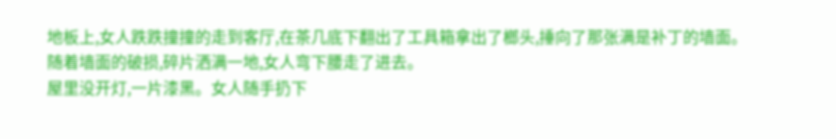地板上,女人跌跌撞撞的走到客厅,在茶几底下翻出了工具箱拿出了榔头,捶向了那张满是补丁的墙面。
随着墙面的破损,碎片洒满一地,女人弯下腰走了进去。
屋里没开灯,一片漆黑。女人随手扔下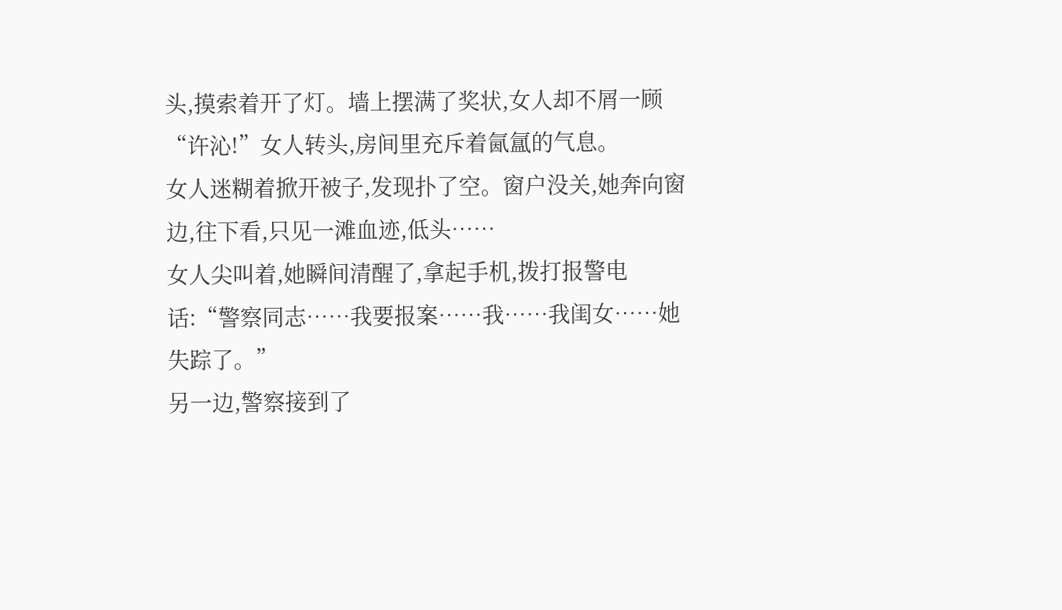头,摸索着开了灯。墙上摆满了奖状,女人却不屑一顾“许沁!”女人转头,房间里充斥着氤氲的气息。
女人迷糊着掀开被子,发现扑了空。窗户没关,她奔向窗边,往下看,只见一滩血迹,低头……
女人尖叫着,她瞬间清醒了,拿起手机,拨打报警电话:“警察同志……我要报案……我……我闺女……她失踪了。”
另一边,警察接到了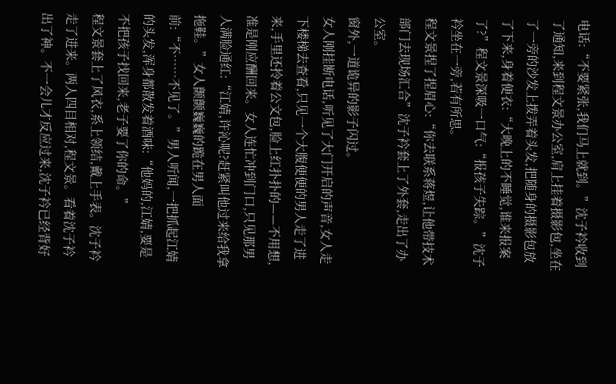电话:“不要紧张,我们马上就到。”沈子衿收到了通知,来到程文景办公室,肩上挂着摄影包,坐在了一旁的沙发上拨弄着头发,把随身的摄影包放了下来,身着便衣:“大晚上的不睡觉,谁来报案了?”程文景深吸一口气:“报孩子失踪。”沈子衿坐在一旁,若有所思。
程文景捏了捏眉心:“你去联系蒋煜,让他带技术部门去现场汇合”沈子衿套上了外套,走出了办公室。
窗外,一道诡异的影子闪过。
女人刚挂断电话,听见了大门开启的声音,女人走下楼梯去查看,只见一个大腹便便的男人走了进来,手里还拎着公文包,脸上红扑扑的——不用想,准是刚应酬回来。女人连忙冲到门口,只见那男人满脸通红:“江婧,许沁呢?赶紧叫他过来给我拿拖鞋。”女人颤颤巍巍的跪在男人面前:“不……不见了。”男人听闻,一把抓起江婧的头发,浑身都散发着酒味:“他妈的,江婧,要是不把孩子找回来,老子要了你的命。”
程文景套上了风衣,系上领结,戴上手表。沈子衿走了进来。两人四目相对,程文景。看着沈子衿出了神。不一会儿才反应过来,沈子衿已经背好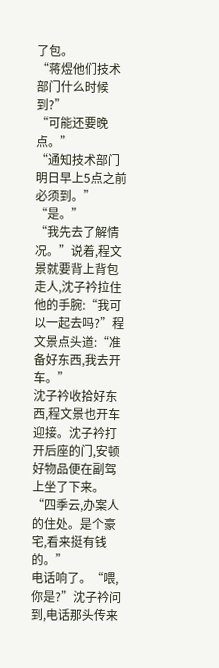了包。
“蒋煜他们技术部门什么时候到?”
“可能还要晚点。”
“通知技术部门明日早上5点之前必须到。”
“是。”
“我先去了解情况。”说着,程文景就要背上背包走人,沈子衿拉住他的手腕:“我可以一起去吗?”程文景点头道:“准备好东西,我去开车。”
沈子衿收拾好东西,程文景也开车迎接。沈子衿打开后座的门,安顿好物品便在副驾上坐了下来。
“四季云,办案人的住处。是个豪宅,看来挺有钱的。”
电话响了。“喂,你是?”沈子衿问到,电话那头传来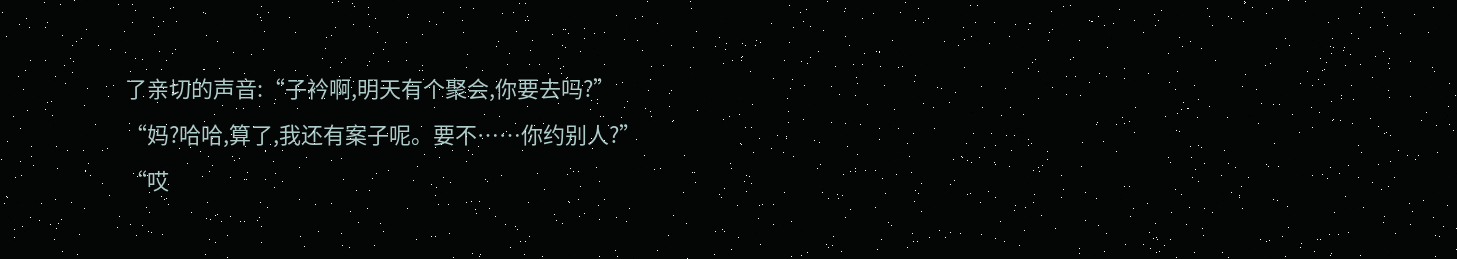了亲切的声音:“子衿啊,明天有个聚会,你要去吗?”
“妈?哈哈,算了,我还有案子呢。要不……你约别人?”
“哎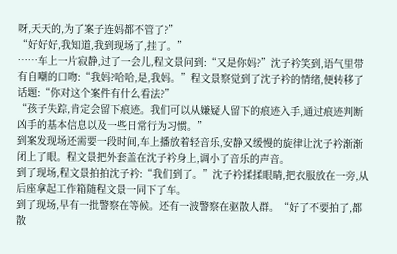呀,天天的,为了案子连妈都不管了?”
“好好好,我知道,我到现场了,挂了。”
……车上一片寂静,过了一会儿,程文景问到:“又是你妈?”沈子衿笑到,语气里带有自嘲的口吻:“我妈?哈哈,是,我妈。”程文景察觉到了沈子衿的情绪,便转移了话题:“你对这个案件有什么看法?”
“孩子失踪,肯定会留下痕迹。我们可以从嫌疑人留下的痕迹入手,通过痕迹判断凶手的基本信息以及一些日常行为习惯。”
到案发现场还需要一段时间,车上播放着轻音乐,安静又缓慢的旋律让沈子衿渐渐闭上了眼。程文景把外套盖在沈子衿身上,调小了音乐的声音。
到了现场,程文景拍拍沈子衿:“我们到了。”沈子衿揉揉眼睛,把衣服放在一旁,从后座拿起工作箱随程文景一同下了车。
到了现场,早有一批警察在等候。还有一波警察在驱散人群。“好了不要拍了,都散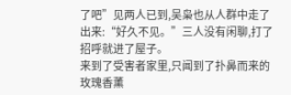了吧”见两人已到,吴枭也从人群中走了出来:“好久不见。”三人没有闲聊,打了招呼就进了屋子。
来到了受害者家里,只闻到了扑鼻而来的玫瑰香薰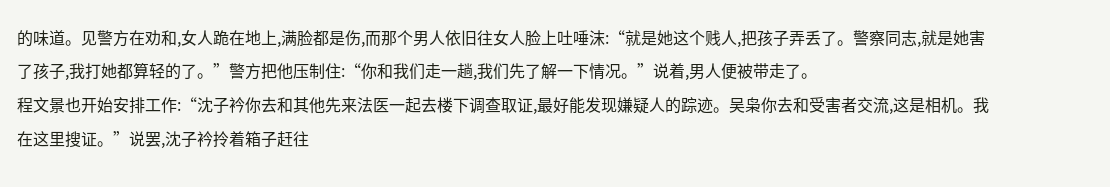的味道。见警方在劝和,女人跪在地上,满脸都是伤,而那个男人依旧往女人脸上吐唾沫:“就是她这个贱人,把孩子弄丢了。警察同志,就是她害了孩子,我打她都算轻的了。”警方把他压制住:“你和我们走一趟,我们先了解一下情况。”说着,男人便被带走了。
程文景也开始安排工作:“沈子衿你去和其他先来法医一起去楼下调查取证,最好能发现嫌疑人的踪迹。吴枭你去和受害者交流,这是相机。我在这里搜证。”说罢,沈子衿拎着箱子赶往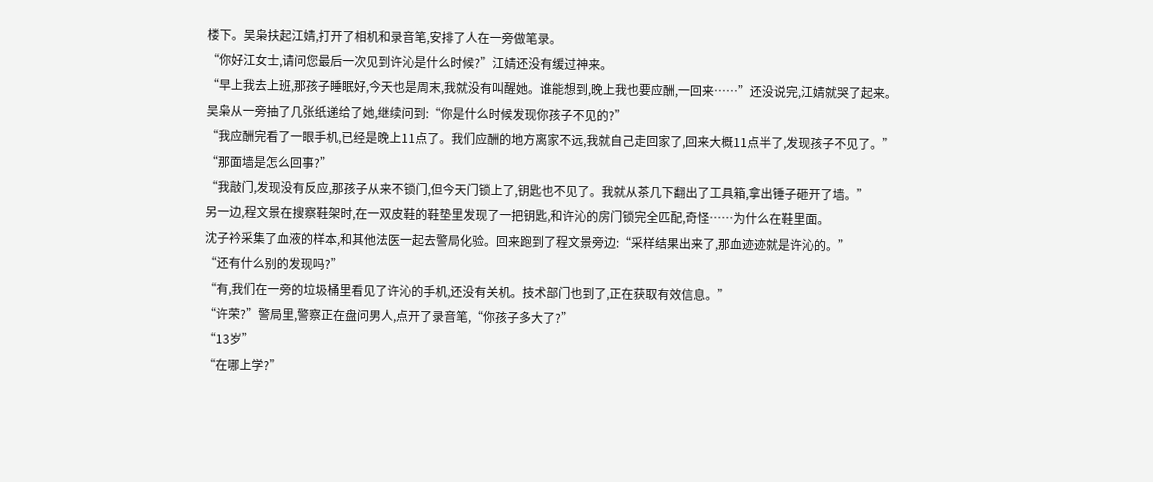楼下。吴枭扶起江婧,打开了相机和录音笔,安排了人在一旁做笔录。
“你好江女士,请问您最后一次见到许沁是什么时候?”江婧还没有缓过神来。
“早上我去上班,那孩子睡眠好,今天也是周末,我就没有叫醒她。谁能想到,晚上我也要应酬,一回来……”还没说完,江婧就哭了起来。
吴枭从一旁抽了几张纸递给了她,继续问到:“你是什么时候发现你孩子不见的?”
“我应酬完看了一眼手机,已经是晚上11点了。我们应酬的地方离家不远,我就自己走回家了,回来大概11点半了,发现孩子不见了。”
“那面墙是怎么回事?”
“我敲门,发现没有反应,那孩子从来不锁门,但今天门锁上了,钥匙也不见了。我就从茶几下翻出了工具箱,拿出锤子砸开了墙。”
另一边,程文景在搜察鞋架时,在一双皮鞋的鞋垫里发现了一把钥匙,和许沁的房门锁完全匹配,奇怪……为什么在鞋里面。
沈子衿采集了血液的样本,和其他法医一起去警局化验。回来跑到了程文景旁边:“采样结果出来了,那血迹迹就是许沁的。”
“还有什么别的发现吗?”
“有,我们在一旁的垃圾桶里看见了许沁的手机,还没有关机。技术部门也到了,正在获取有效信息。”
“许荣?”警局里,警察正在盘问男人,点开了录音笔,“你孩子多大了?”
“13岁”
“在哪上学?”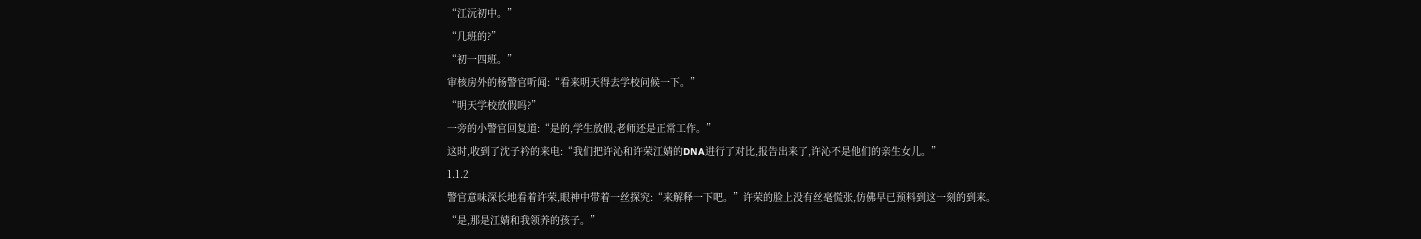“江沅初中。”
“几班的?”
“初一四班。”
审核房外的杨警官听闻:“看来明天得去学校问候一下。”
“明天学校放假吗?”
一旁的小警官回复道:“是的,学生放假,老师还是正常工作。”
这时,收到了沈子衿的来电:“我们把许沁和许荣江婧的DNA进行了对比,报告出来了,许沁不是他们的亲生女儿。”
1.1.2
警官意味深长地看着许荣,眼神中带着一丝探究:“来解释一下吧。”许荣的脸上没有丝毫慌张,仿佛早已预料到这一刻的到来。
“是,那是江婧和我领养的孩子。”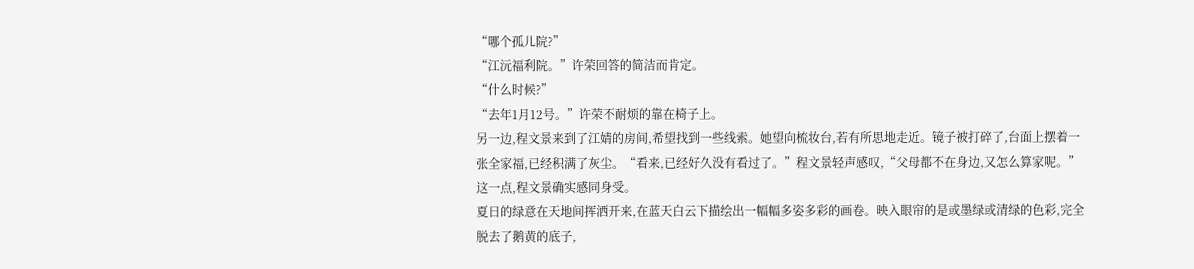“哪个孤儿院?”
“江沅福利院。”许荣回答的简洁而肯定。
“什么时候?”
“去年1月12号。”许荣不耐烦的靠在椅子上。
另一边,程文景来到了江婧的房间,希望找到一些线索。她望向梳妆台,若有所思地走近。镜子被打碎了,台面上摆着一张全家福,已经积满了灰尘。“看来,已经好久没有看过了。”程文景轻声感叹,“父母都不在身边,又怎么算家呢。”这一点,程文景确实感同身受。
夏日的绿意在天地间挥洒开来,在蓝天白云下描绘出一幅幅多姿多彩的画卷。映入眼帘的是或墨绿或清绿的色彩,完全脱去了鹅黄的底子,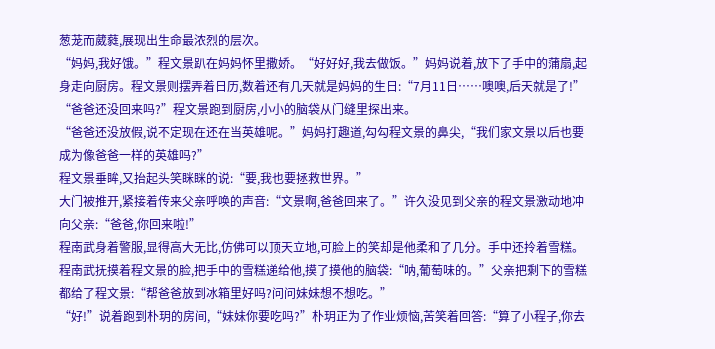葱茏而葳蕤,展现出生命最浓烈的层次。
“妈妈,我好饿。”程文景趴在妈妈怀里撒娇。“好好好,我去做饭。”妈妈说着,放下了手中的蒲扇,起身走向厨房。程文景则摆弄着日历,数着还有几天就是妈妈的生日:“7月11日……噢噢,后天就是了!”
“爸爸还没回来吗?”程文景跑到厨房,小小的脑袋从门缝里探出来。
“爸爸还没放假,说不定现在还在当英雄呢。”妈妈打趣道,勾勾程文景的鼻尖,“我们家文景以后也要成为像爸爸一样的英雄吗?”
程文景垂眸,又抬起头笑眯眯的说:“要,我也要拯救世界。”
大门被推开,紧接着传来父亲呼唤的声音:“文景啊,爸爸回来了。”许久没见到父亲的程文景激动地冲向父亲:“爸爸,你回来啦!”
程南武身着警服,显得高大无比,仿佛可以顶天立地,可脸上的笑却是他柔和了几分。手中还拎着雪糕。
程南武抚摸着程文景的脸,把手中的雪糕递给他,摸了摸他的脑袋:“呐,葡萄味的。”父亲把剩下的雪糕都给了程文景:“帮爸爸放到冰箱里好吗?问问妹妹想不想吃。”
“好!”说着跑到朴玥的房间,“妹妹你要吃吗?”朴玥正为了作业烦恼,苦笑着回答:“算了小程子,你去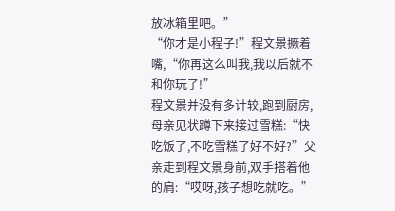放冰箱里吧。”
“你才是小程子!”程文景撅着嘴,“你再这么叫我,我以后就不和你玩了!”
程文景并没有多计较,跑到厨房,母亲见状蹲下来接过雪糕:“快吃饭了,不吃雪糕了好不好?”父亲走到程文景身前,双手搭着他的肩:“哎呀,孩子想吃就吃。”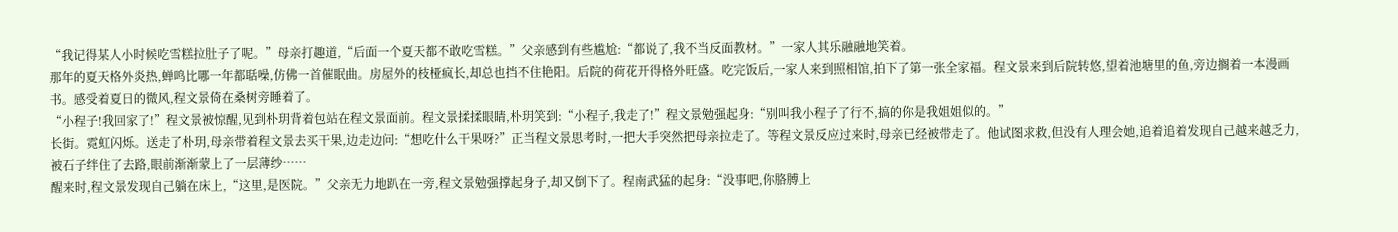“我记得某人小时候吃雪糕拉肚子了呢。”母亲打趣道,“后面一个夏天都不敢吃雪糕。”父亲感到有些尴尬:“都说了,我不当反面教材。”一家人其乐融融地笑着。
那年的夏天格外炎热,蝉鸣比哪一年都聒噪,仿佛一首催眠曲。房屋外的枝桠疯长,却总也挡不住艳阳。后院的荷花开得格外旺盛。吃完饭后,一家人来到照相馆,拍下了第一张全家福。程文景来到后院转悠,望着池塘里的鱼,旁边搁着一本漫画书。感受着夏日的微风,程文景倚在桑树旁睡着了。
“小程子!我回家了!”程文景被惊醒,见到朴玥背着包站在程文景面前。程文景揉揉眼睛,朴玥笑到:“小程子,我走了!”程文景勉强起身:“别叫我小程子了行不,搞的你是我姐姐似的。”
长街。霓虹闪烁。送走了朴玥,母亲带着程文景去买干果,边走边问:“想吃什么干果呀?”正当程文景思考时,一把大手突然把母亲拉走了。等程文景反应过来时,母亲已经被带走了。他试图求救,但没有人理会她,追着追着发现自己越来越乏力,被石子绊住了去路,眼前渐渐蒙上了一层薄纱……
醒来时,程文景发现自己躺在床上,“这里,是医院。”父亲无力地趴在一旁,程文景勉强撑起身子,却又倒下了。程南武猛的起身:“没事吧,你胳膊上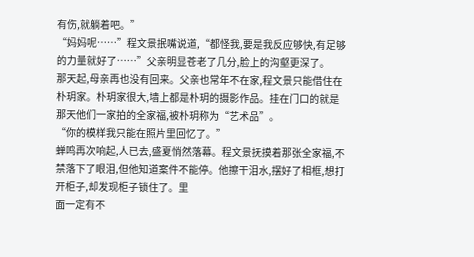有伤,就躺着吧。”
“妈妈呢……”程文景抿嘴说道,“都怪我,要是我反应够快,有足够的力量就好了……”父亲明显苍老了几分,脸上的沟壑更深了。
那天起,母亲再也没有回来。父亲也常年不在家,程文景只能借住在朴玥家。朴玥家很大,墙上都是朴玥的摄影作品。挂在门口的就是那天他们一家拍的全家福,被朴玥称为“艺术品”。
“你的模样我只能在照片里回忆了。”
蝉鸣再次响起,人已去,盛夏悄然落幕。程文景抚摸着那张全家福,不禁落下了眼泪,但他知道案件不能停。他擦干泪水,摆好了相框,想打开柜子,却发现柜子锁住了。里
面一定有不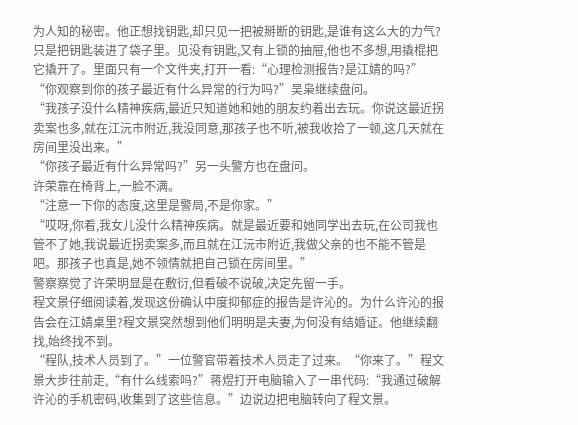为人知的秘密。他正想找钥匙,却只见一把被掰断的钥匙,是谁有这么大的力气?只是把钥匙装进了袋子里。见没有钥匙,又有上锁的抽屉,他也不多想,用撬棍把它撬开了。里面只有一个文件夹,打开一看:“心理检测报告?是江婧的吗?”
“你观察到你的孩子最近有什么异常的行为吗?”吴枭继续盘问。
“我孩子没什么精神疾病,最近只知道她和她的朋友约着出去玩。你说这最近拐卖案也多,就在江沅市附近,我没同意,那孩子也不听,被我收拾了一顿,这几天就在房间里没出来。”
“你孩子最近有什么异常吗?”另一头警方也在盘问。
许荣靠在椅背上,一脸不满。
“注意一下你的态度,这里是警局,不是你家。”
“哎呀,你看,我女儿没什么精神疾病。就是最近要和她同学出去玩,在公司我也管不了她,我说最近拐卖案多,而且就在江沅市附近,我做父亲的也不能不管是吧。那孩子也真是,她不领情就把自己锁在房间里。”
警察察觉了许荣明显是在敷衍,但看破不说破,决定先留一手。
程文景仔细阅读着,发现这份确认中度抑郁症的报告是许沁的。为什么许沁的报告会在江婧桌里?程文景突然想到他们明明是夫妻,为何没有结婚证。他继续翻找,始终找不到。
“程队,技术人员到了。”一位警官带着技术人员走了过来。“你来了。”程文景大步往前走,“有什么线索吗?”蒋煜打开电脑输入了一串代码:“我通过破解许沁的手机密码,收集到了这些信息。”边说边把电脑转向了程文景。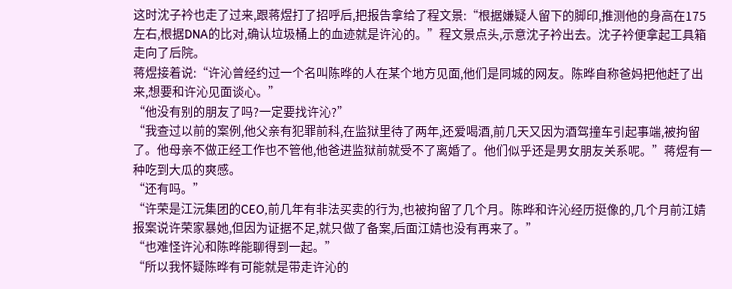这时沈子衿也走了过来,跟蒋煜打了招呼后,把报告拿给了程文景:“根据嫌疑人留下的脚印,推测他的身高在175左右,根据DNA的比对,确认垃圾桶上的血迹就是许沁的。”程文景点头,示意沈子衿出去。沈子衿便拿起工具箱走向了后院。
蒋煜接着说:“许沁曾经约过一个名叫陈晔的人在某个地方见面,他们是同城的网友。陈晔自称爸妈把他赶了出来,想要和许沁见面谈心。”
“他没有别的朋友了吗?一定要找许沁?”
“我查过以前的案例,他父亲有犯罪前科,在监狱里待了两年,还爱喝酒,前几天又因为酒驾撞车引起事端,被拘留了。他母亲不做正经工作也不管他,他爸进监狱前就受不了离婚了。他们似乎还是男女朋友关系呢。”蒋煜有一种吃到大瓜的爽感。
“还有吗。”
“许荣是江沅集团的CEO,前几年有非法买卖的行为,也被拘留了几个月。陈晔和许沁经历挺像的,几个月前江婧报案说许荣家暴她,但因为证据不足,就只做了备案,后面江婧也没有再来了。”
“也难怪许沁和陈晔能聊得到一起。”
“所以我怀疑陈晔有可能就是带走许沁的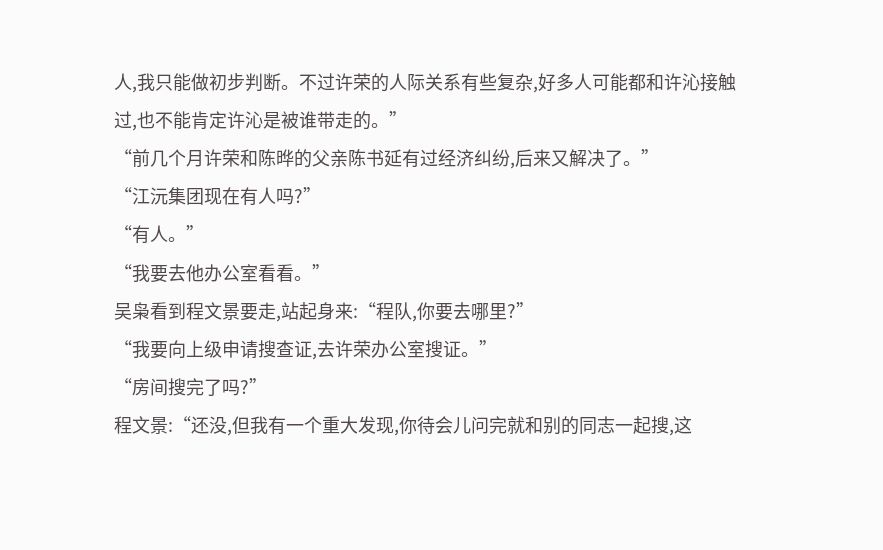人,我只能做初步判断。不过许荣的人际关系有些复杂,好多人可能都和许沁接触过,也不能肯定许沁是被谁带走的。”
“前几个月许荣和陈晔的父亲陈书延有过经济纠纷,后来又解决了。”
“江沅集团现在有人吗?”
“有人。”
“我要去他办公室看看。”
吴枭看到程文景要走,站起身来:“程队,你要去哪里?”
“我要向上级申请搜查证,去许荣办公室搜证。”
“房间搜完了吗?”
程文景:“还没,但我有一个重大发现,你待会儿问完就和别的同志一起搜,这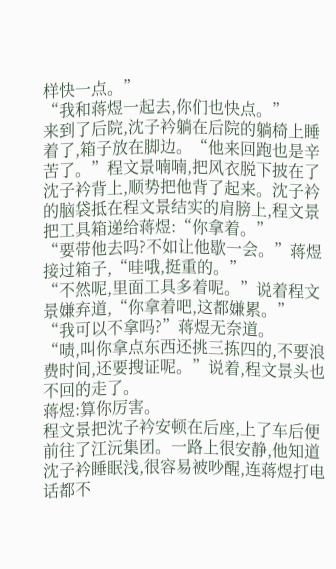样快一点。”
“我和蒋煜一起去,你们也快点。”
来到了后院,沈子衿躺在后院的躺椅上睡着了,箱子放在脚边。“他来回跑也是辛苦了。”程文景喃喃,把风衣脱下披在了沈子衿背上,顺势把他背了起来。沈子衿的脑袋抵在程文景结实的肩膀上,程文景把工具箱递给蒋煜:“你拿着。”
“要带他去吗?不如让他歇一会。”蒋煜接过箱子,“哇哦,挺重的。”
“不然呢,里面工具多着呢。”说着程文景嫌弃道,“你拿着吧,这都嫌累。”
“我可以不拿吗?”蒋煜无奈道。
“啧,叫你拿点东西还挑三拣四的,不要浪费时间,还要搜证呢。”说着,程文景头也不回的走了。
蒋煜:算你厉害。
程文景把沈子衿安顿在后座,上了车后便前往了江沅集团。一路上很安静,他知道沈子衿睡眠浅,很容易被吵醒,连蒋煜打电话都不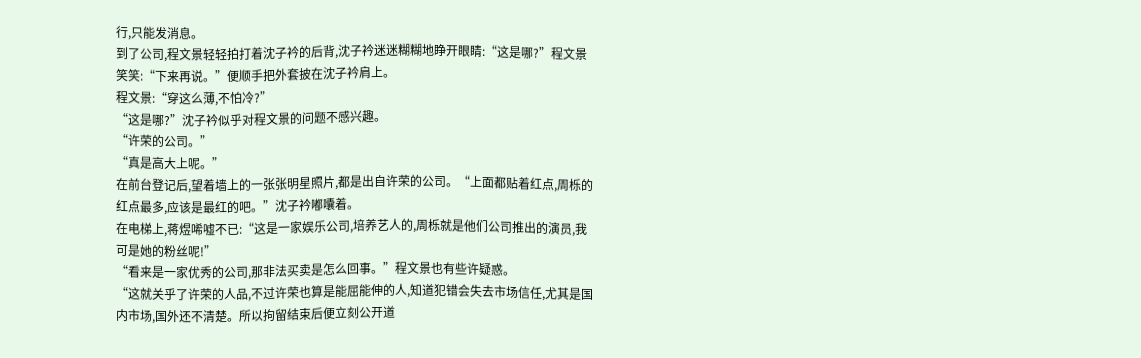行,只能发消息。
到了公司,程文景轻轻拍打着沈子衿的后背,沈子衿迷迷糊糊地睁开眼睛:“这是哪?”程文景笑笑:“下来再说。”便顺手把外套披在沈子衿肩上。
程文景:“穿这么薄,不怕冷?”
“这是哪?”沈子衿似乎对程文景的问题不感兴趣。
“许荣的公司。”
“真是高大上呢。”
在前台登记后,望着墙上的一张张明星照片,都是出自许荣的公司。“上面都贴着红点,周栎的红点最多,应该是最红的吧。”沈子衿嘟囔着。
在电梯上,蒋煜唏嘘不已:“这是一家娱乐公司,培养艺人的,周栎就是他们公司推出的演员,我可是她的粉丝呢!”
“看来是一家优秀的公司,那非法买卖是怎么回事。”程文景也有些许疑惑。
“这就关乎了许荣的人品,不过许荣也算是能屈能伸的人,知道犯错会失去市场信任,尤其是国内市场,国外还不清楚。所以拘留结束后便立刻公开道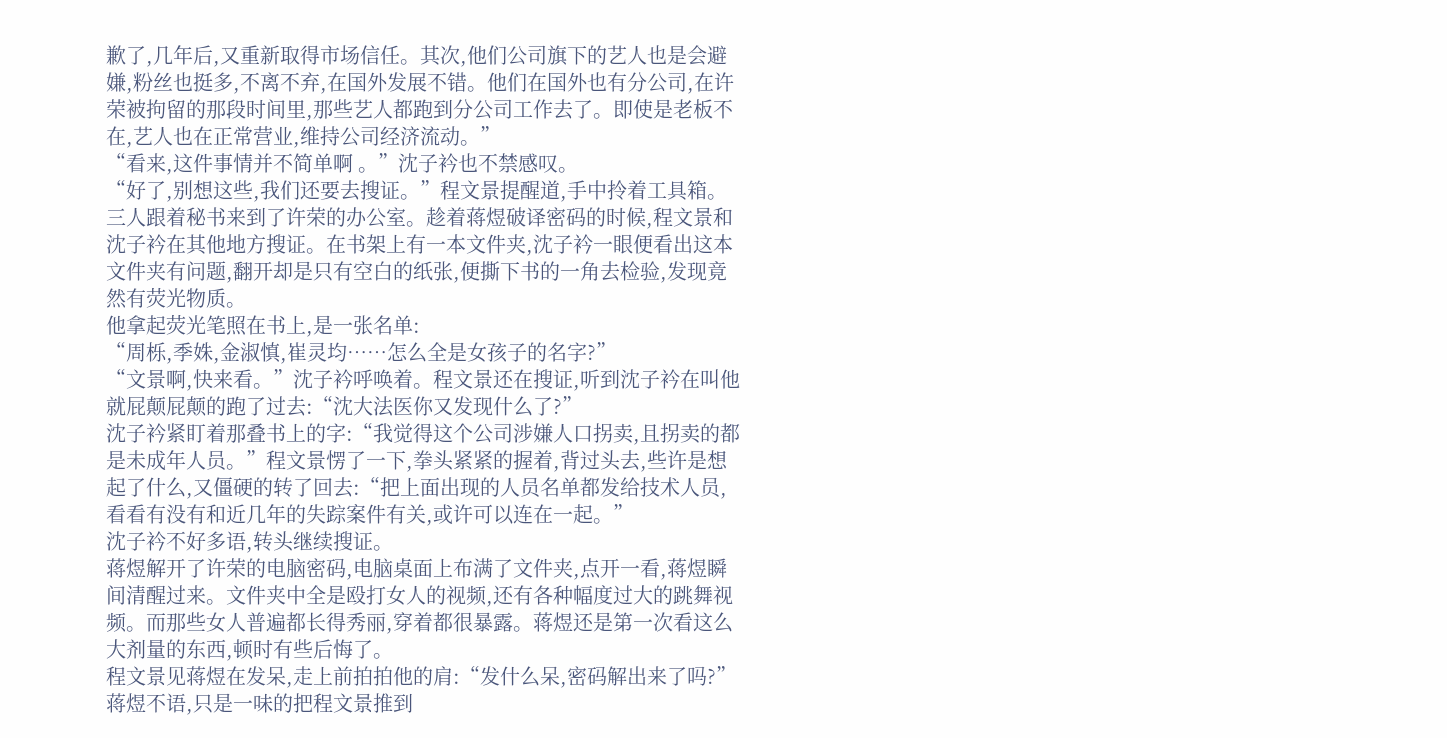歉了,几年后,又重新取得市场信任。其次,他们公司旗下的艺人也是会避嫌,粉丝也挺多,不离不弃,在国外发展不错。他们在国外也有分公司,在许荣被拘留的那段时间里,那些艺人都跑到分公司工作去了。即使是老板不在,艺人也在正常营业,维持公司经济流动。”
“看来,这件事情并不简单啊 。”沈子衿也不禁感叹。
“好了,别想这些,我们还要去搜证。”程文景提醒道,手中拎着工具箱。
三人跟着秘书来到了许荣的办公室。趁着蒋煜破译密码的时候,程文景和沈子衿在其他地方搜证。在书架上有一本文件夹,沈子衿一眼便看出这本文件夹有问题,翻开却是只有空白的纸张,便撕下书的一角去检验,发现竟然有荧光物质。
他拿起荧光笔照在书上,是一张名单:
“周栎,季姝,金淑慎,崔灵均……怎么全是女孩子的名字?”
“文景啊,快来看。”沈子衿呼唤着。程文景还在搜证,听到沈子衿在叫他就屁颠屁颠的跑了过去:“沈大法医你又发现什么了?”
沈子衿紧盯着那叠书上的字:“我觉得这个公司涉嫌人口拐卖,且拐卖的都是未成年人员。”程文景愣了一下,拳头紧紧的握着,背过头去,些许是想起了什么,又僵硬的转了回去:“把上面出现的人员名单都发给技术人员,看看有没有和近几年的失踪案件有关,或许可以连在一起。”
沈子衿不好多语,转头继续搜证。
蒋煜解开了许荣的电脑密码,电脑桌面上布满了文件夹,点开一看,蒋煜瞬间清醒过来。文件夹中全是殴打女人的视频,还有各种幅度过大的跳舞视频。而那些女人普遍都长得秀丽,穿着都很暴露。蒋煜还是第一次看这么大剂量的东西,顿时有些后悔了。
程文景见蒋煜在发呆,走上前拍拍他的肩:“发什么呆,密码解出来了吗?”
蒋煜不语,只是一味的把程文景推到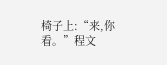椅子上:“来,你看。”程文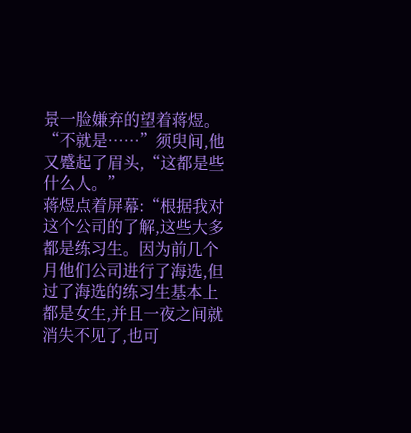景一脸嫌弃的望着蒋煜。“不就是……”须臾间,他又蹙起了眉头,“这都是些什么人。”
蒋煜点着屏幕:“根据我对这个公司的了解,这些大多都是练习生。因为前几个月他们公司进行了海选,但过了海选的练习生基本上都是女生,并且一夜之间就消失不见了,也可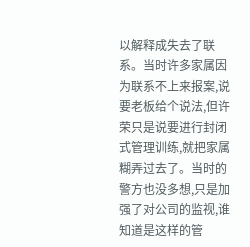以解释成失去了联系。当时许多家属因为联系不上来报案,说要老板给个说法,但许荣只是说要进行封闭式管理训练,就把家属糊弄过去了。当时的警方也没多想,只是加强了对公司的监视,谁知道是这样的管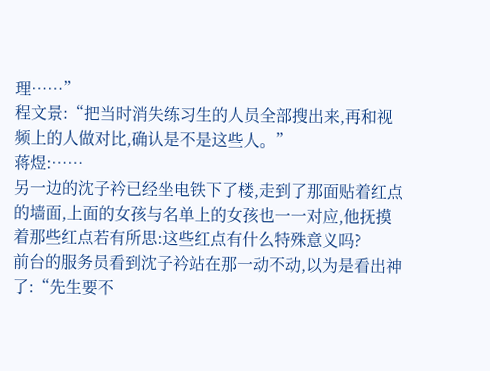理……”
程文景:“把当时消失练习生的人员全部搜出来,再和视频上的人做对比,确认是不是这些人。”
蒋煜:……
另一边的沈子衿已经坐电铁下了楼,走到了那面贴着红点的墙面,上面的女孩与名单上的女孩也一一对应,他抚摸着那些红点若有所思:这些红点有什么特殊意义吗?
前台的服务员看到沈子衿站在那一动不动,以为是看出神了:“先生要不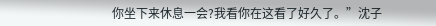你坐下来休息一会?我看你在这看了好久了。”沈子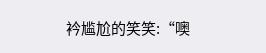衿尴尬的笑笑:“噢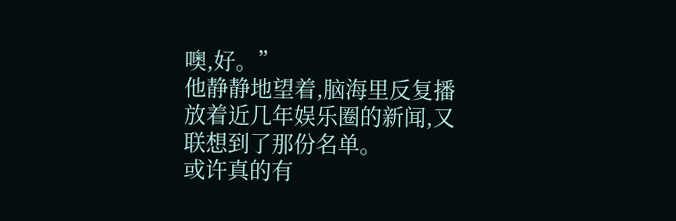噢,好。”
他静静地望着,脑海里反复播放着近几年娱乐圈的新闻,又联想到了那份名单。
或许真的有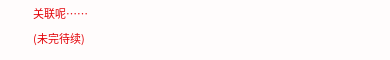关联呢……
(未完待续)